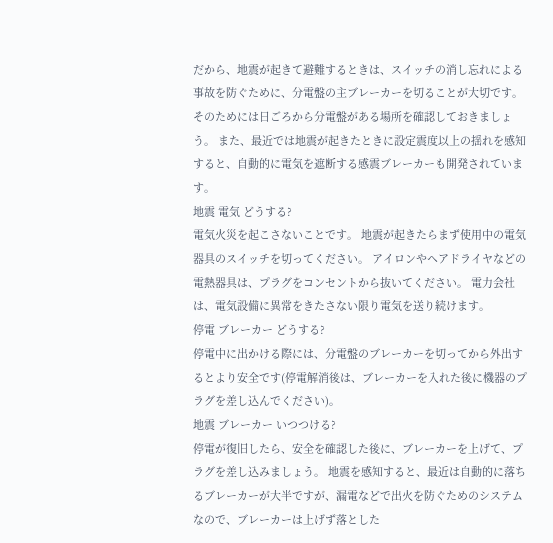だから、地震が起きて避難するときは、スイッチの消し忘れによる事故を防ぐために、分電盤の主ブレーカーを切ることが大切です。 そのためには日ごろから分電盤がある場所を確認しておきましょう。 また、最近では地震が起きたときに設定震度以上の揺れを感知すると、自動的に電気を遮断する感震ブレーカーも開発されています。
地震 電気 どうする?
電気火災を起こさないことです。 地震が起きたらまず使用中の電気器具のスイッチを切ってください。 アイロンやヘアドライヤなどの電熱器具は、プラグをコンセントから抜いてください。 電力会社は、電気設備に異常をきたさない限り電気を送り続けます。
停電 ブレーカー どうする?
停電中に出かける際には、分電盤のブレーカーを切ってから外出するとより安全です(停電解消後は、ブレーカーを入れた後に機器のプラグを差し込んでください)。
地震 ブレーカー いつつける?
停電が復旧したら、安全を確認した後に、ブレーカーを上げて、プラグを差し込みましょう。 地震を感知すると、最近は自動的に落ちるブレーカーが大半ですが、漏電などで出火を防ぐためのシステムなので、ブレーカーは上げず落とした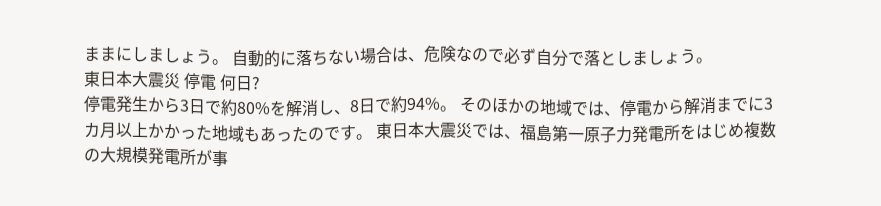ままにしましょう。 自動的に落ちない場合は、危険なので必ず自分で落としましょう。
東日本大震災 停電 何日?
停電発生から3日で約80%を解消し、8日で約94%。 そのほかの地域では、停電から解消までに3カ月以上かかった地域もあったのです。 東日本大震災では、福島第一原子力発電所をはじめ複数の大規模発電所が事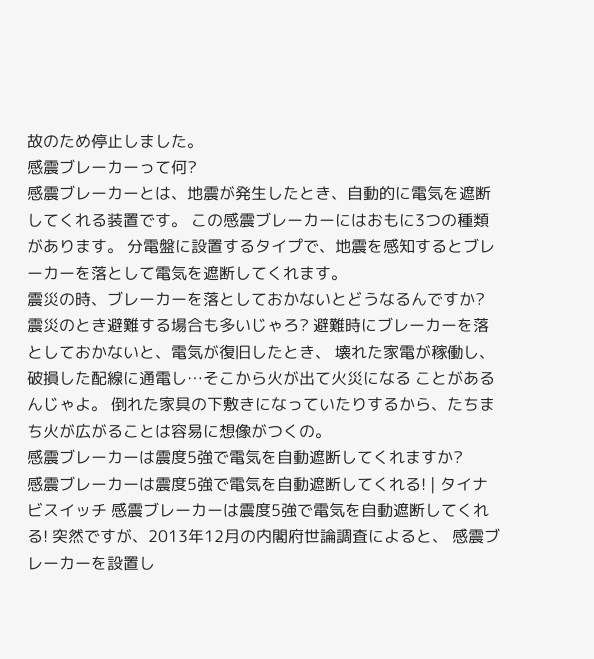故のため停止しました。
感震ブレーカーって何?
感震ブレーカーとは、地震が発生したとき、自動的に電気を遮断してくれる装置です。 この感震ブレーカーにはおもに3つの種類があります。 分電盤に設置するタイプで、地震を感知するとブレーカーを落として電気を遮断してくれます。
震災の時、ブレーカーを落としておかないとどうなるんですか?
震災のとき避難する場合も多いじゃろ? 避難時にブレーカーを落としておかないと、電気が復旧したとき、 壊れた家電が稼働し、破損した配線に通電し…そこから火が出て火災になる ことがあるんじゃよ。 倒れた家具の下敷きになっていたりするから、たちまち火が広がることは容易に想像がつくの。
感震ブレーカーは震度5強で電気を自動遮断してくれますか?
感震ブレーカーは震度5強で電気を自動遮断してくれる! | タイナビスイッチ 感震ブレーカーは震度5強で電気を自動遮断してくれる! 突然ですが、2013年12月の内閣府世論調査によると、 感震ブレーカーを設置し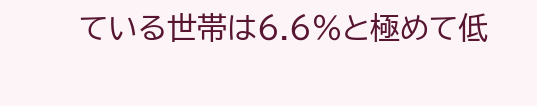ている世帯は6.6%と極めて低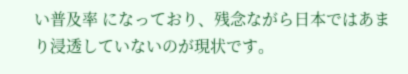い普及率 になっており、残念ながら日本ではあまり浸透していないのが現状です。